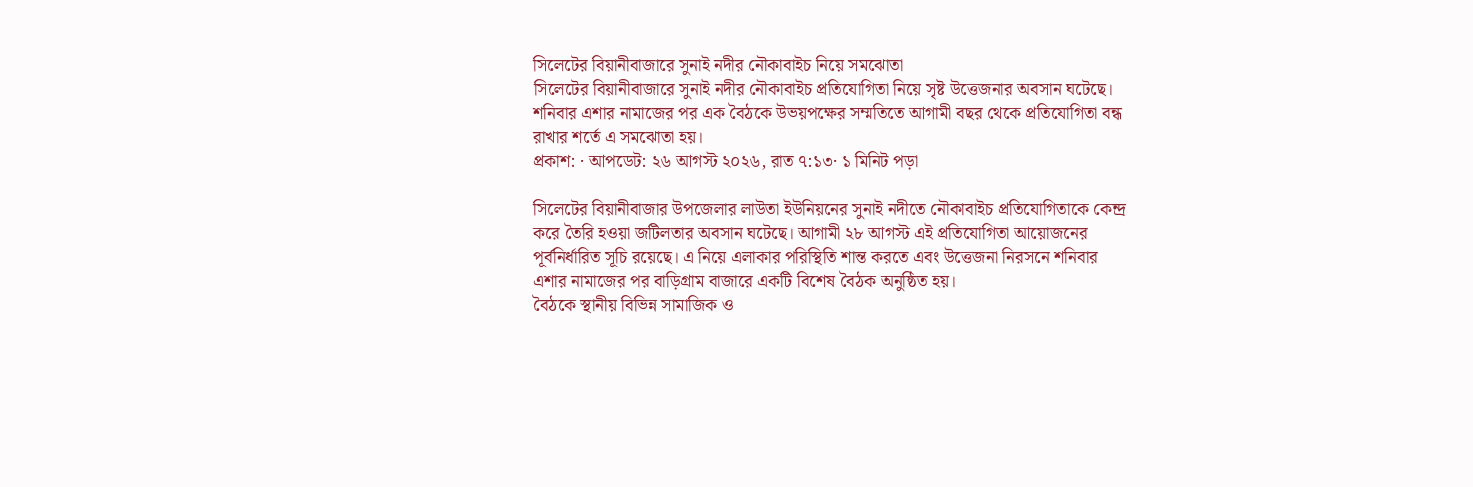সিলেটের বিয়ানীবাজারে সুনাই নদীর নৌকাবাইচ নিয়ে সমঝোতা
সিলেটের বিয়ানীবাজারে সুনাই নদীর নৌকাবাইচ প্রতিযোগিতা নিয়ে সৃষ্ট উত্তেজনার অবসান ঘটেছে। শনিবার এশার নামাজের পর এক বৈঠকে উভয়পক্ষের সম্মতিতে আগামী বছর থেকে প্রতিযোগিতা বন্ধ রাখার শর্তে এ সমঝোতা হয়।
প্রকাশ: · আপডেট: ২৬ আগস্ট ২০২৬, রাত ৭:১৩· ১ মিনিট পড়া

সিলেটের বিয়ানীবাজার উপজেলার লাউতা ইউনিয়নের সুনাই নদীতে নৌকাবাইচ প্রতিযোগিতাকে কেন্দ্র করে তৈরি হওয়া জটিলতার অবসান ঘটেছে। আগামী ২৮ আগস্ট এই প্রতিযোগিতা আয়োজনের পূর্বনির্ধারিত সূচি রয়েছে। এ নিয়ে এলাকার পরিস্থিতি শান্ত করতে এবং উত্তেজনা নিরসনে শনিবার এশার নামাজের পর বাড়িগ্রাম বাজারে একটি বিশেষ বৈঠক অনুষ্ঠিত হয়।
বৈঠকে স্থানীয় বিভিন্ন সামাজিক ও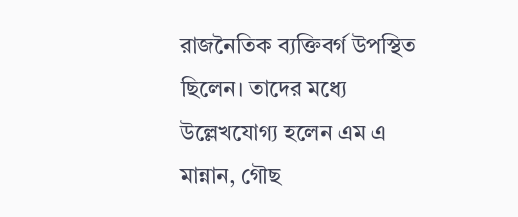রাজনৈতিক ব্যক্তিবর্গ উপস্থিত ছিলেন। তাদের মধ্যে উল্লেখযোগ্য হলেন এম এ মান্নান, গৌছ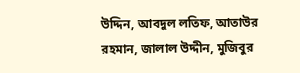উদ্দিন, আবদুল লতিফ, আতাউর রহমান, জালাল উদ্দীন, মুজিবুর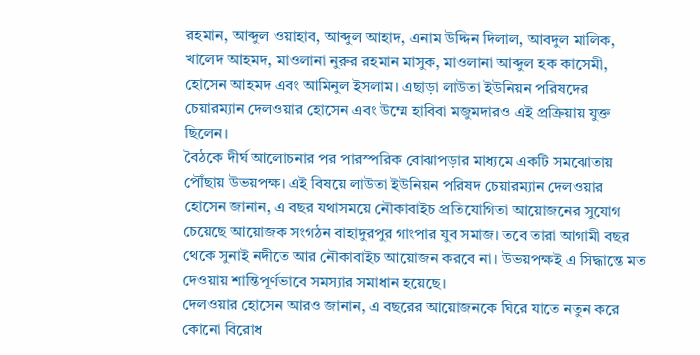রহমান, আব্দুল ওয়াহাব, আব্দুল আহাদ, এনাম উদ্দিন দিলাল, আবদুল মালিক, খালেদ আহমদ, মাওলানা নুরুর রহমান মাসুক, মাওলানা আব্দুল হক কাসেমী, হোসেন আহমদ এবং আমিনুল ইসলাম। এছাড়া লাউতা ইউনিয়ন পরিষদের চেয়ারম্যান দেলওয়ার হোসেন এবং উম্মে হাবিবা মজুমদারও এই প্রক্রিয়ায় যুক্ত ছিলেন।
বৈঠকে দীর্ঘ আলোচনার পর পারস্পরিক বোঝাপড়ার মাধ্যমে একটি সমঝোতায় পৌঁছায় উভয়পক্ষ। এই বিষয়ে লাউতা ইউনিয়ন পরিষদ চেয়ারম্যান দেলওয়ার হোসেন জানান, এ বছর যথাসময়ে নৌকাবাইচ প্রতিযোগিতা আয়োজনের সুযোগ চেয়েছে আয়োজক সংগঠন বাহাদুরপুর গাংপার যুব সমাজ। তবে তারা আগামী বছর থেকে সুনাই নদীতে আর নৌকাবাইচ আয়োজন করবে না। উভয়পক্ষই এ সিদ্ধান্তে মত দেওয়ায় শান্তিপূর্ণভাবে সমস্যার সমাধান হয়েছে।
দেলওয়ার হোসেন আরও জানান, এ বছরের আয়োজনকে ঘিরে যাতে নতুন করে কোনো বিরোধ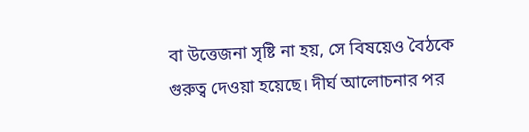বা উত্তেজনা সৃষ্টি না হয়, সে বিষয়েও বৈঠকে গুরুত্ব দেওয়া হয়েছে। দীর্ঘ আলোচনার পর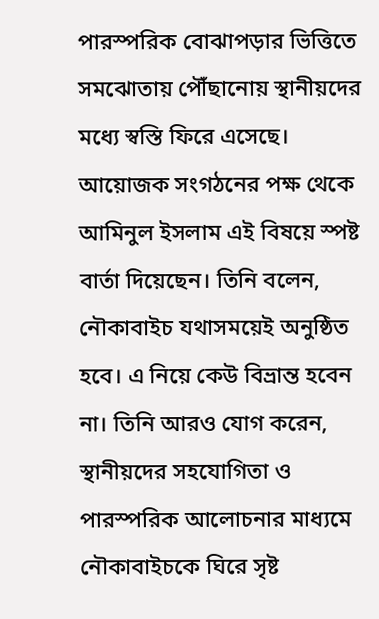পারস্পরিক বোঝাপড়ার ভিত্তিতে সমঝোতায় পৌঁছানোয় স্থানীয়দের মধ্যে স্বস্তি ফিরে এসেছে।
আয়োজক সংগঠনের পক্ষ থেকে আমিনুল ইসলাম এই বিষয়ে স্পষ্ট বার্তা দিয়েছেন। তিনি বলেন, নৌকাবাইচ যথাসময়েই অনুষ্ঠিত হবে। এ নিয়ে কেউ বিভ্রান্ত হবেন না। তিনি আরও যোগ করেন, স্থানীয়দের সহযোগিতা ও পারস্পরিক আলোচনার মাধ্যমে নৌকাবাইচকে ঘিরে সৃষ্ট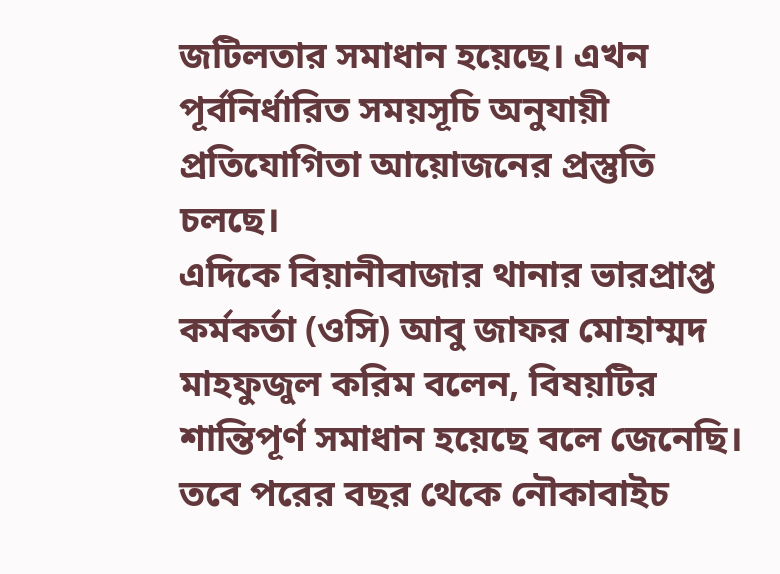জটিলতার সমাধান হয়েছে। এখন পূর্বনির্ধারিত সময়সূচি অনুযায়ী প্রতিযোগিতা আয়োজনের প্রস্তুতি চলছে।
এদিকে বিয়ানীবাজার থানার ভারপ্রাপ্ত কর্মকর্তা (ওসি) আবু জাফর মোহাম্মদ মাহফুজুল করিম বলেন, বিষয়টির শান্তিপূর্ণ সমাধান হয়েছে বলে জেনেছি। তবে পরের বছর থেকে নৌকাবাইচ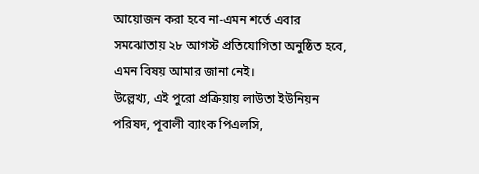আয়োজন করা হবে না-এমন শর্তে এবার সমঝোতায় ২৮ আগস্ট প্রতিযোগিতা অনুষ্ঠিত হবে, এমন বিষয় আমার জানা নেই।
উল্লেখ্য, এই পুরো প্রক্রিয়ায় লাউতা ইউনিয়ন পরিষদ, পূবালী ব্যাংক পিএলসি,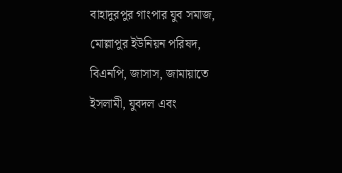বাহাদুরপুর গাংপার যুব সমাজ, মোল্লাপুর ইউনিয়ন পরিষদ, বিএনপি, জাসাস, জামায়াতে ইসলামী, যুবদল এবং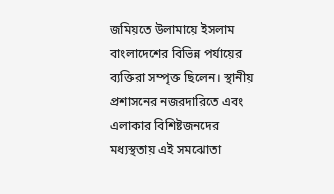জমিয়তে উলামায়ে ইসলাম বাংলাদেশের বিভিন্ন পর্যায়ের ব্যক্তিরা সম্পৃক্ত ছিলেন। স্থানীয় প্রশাসনের নজরদারিতে এবং এলাকার বিশিষ্টজনদের মধ্যস্থতায় এই সমঝোতা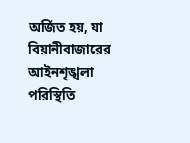অর্জিত হয়, যা বিয়ানীবাজারের আইনশৃঙ্খলা পরিস্থিতি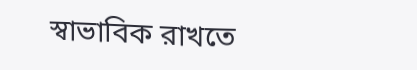স্বাভাবিক রাখতে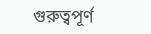গুরুত্বপূর্ণ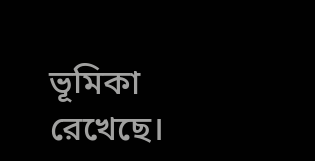ভূমিকা রেখেছে।